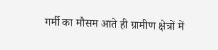गर्मी का मौसम आते ही ग्रामीण क्षेत्रों में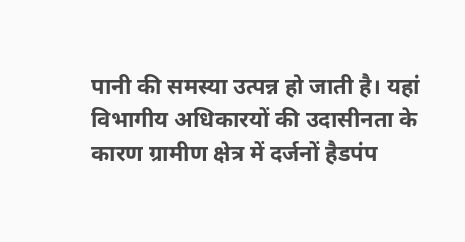पानी की समस्या उत्पन्न हो जाती है। यहां विभागीय अधिकारयों की उदासीनता के कारण ग्रामीण क्षेत्र में दर्जनों हैडपंप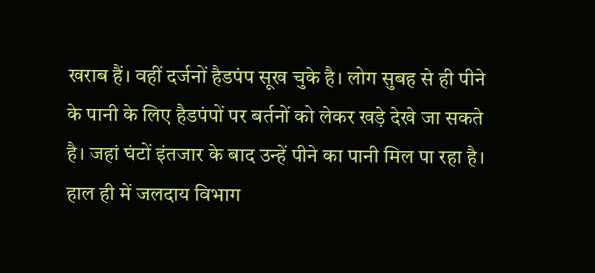खराब हैं। वहीं दर्जनों हैडपंप सूख चुके है। लोग सुबह से ही पीने के पानी के लिए हैडपंपों पर बर्तनों को लेकर खड़े देखे जा सकते है। जहां घंटों इंतजार के बाद उन्हें पीने का पानी मिल पा रहा है। हाल ही में जलदाय विभाग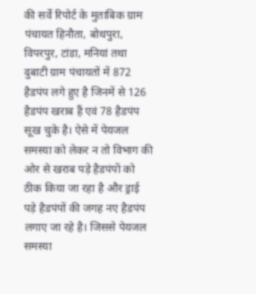की सर्वे रिपोर्ट के मुताबिक ग्राम पंचायत हिनौता, बोथपुरा, विपरपुर, टांडा, मनियां तथा दुबाटी ग्राम पंचायतों में 872 हैडपंप लगे हुए है जिनमें से 126 हैडपंप खराब हैं एवं 78 हैडपंप सूख चुके है। ऐसे में पेयजल समस्या को लेकर न तो विभाग की ओर से खराब पड़े हैडपंपों को ठीक किया जा रहा है और ड्राई पड़े हैडपंपों की जगह नए हैडपंप लगाए जा रहे है। जिससे पेयजल समस्या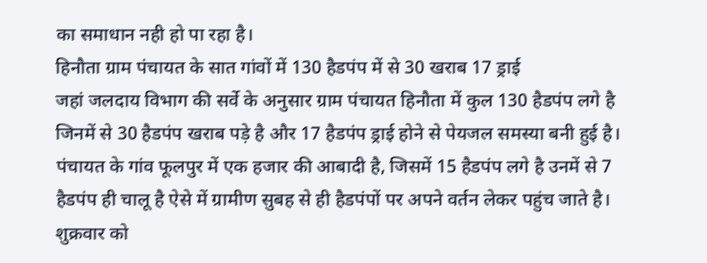का समाधान नही हो पा रहा है।
हिनौता ग्राम पंचायत के सात गांवों में 130 हैडपंप में से 30 खराब 17 ड्राई
जहां जलदाय विभाग की सर्वे के अनुसार ग्राम पंचायत हिनौता में कुल 130 हैडपंप लगे है जिनमें से 30 हैडपंप खराब पड़े है और 17 हैडपंप ड्राई होने से पेयजल समस्या बनी हुई है। पंचायत के गांव फूलपुर में एक हजार की आबादी है, जिसमें 15 हैडपंप लगे है उनमें से 7 हैडपंप ही चालू है ऐसे में ग्रामीण सुबह से ही हैडपंपों पर अपने वर्तन लेकर पहुंच जाते है। शुक्रवार को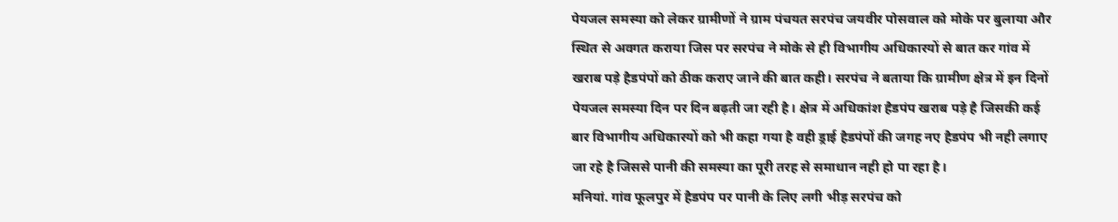पेयजल समस्या को लेकर ग्रामीणों ने ग्राम पंचयत सरपंच जयवीर पोसवाल को मोके पर बुलाया और स्थित से अवगत कराया जिस पर सरपंच ने मोके से ही विभागीय अधिकारयों से बात कर गांव में खराब पड़े हैडपंपों को ठीक कराए जाने की बात कही। सरपंच ने बताया कि ग्रामीण क्षेत्र में इन दिनों पेयजल समस्या दिन पर दिन बढ़ती जा रही है। क्षेत्र में अधिकांश हैडपंप खराब पड़े है जिसकी कई बार विभागीय अधिकारयों को भी कहा गया है वही ड्राई हैडपंपों की जगह नए हैडपंप भी नही लगाए जा रहे है जिससे पानी की समस्या का पूरी तरह से समाधान नही हो पा रहा है।
मनियां. गांव फूलपुर में हैडपंप पर पानी के लिए लगी भीड़ सरपंच को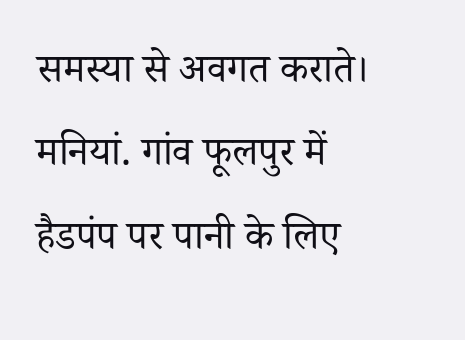समस्या से अवगत कराते।
मनियां. गांव फूलपुर में हैडपंप पर पानी के लिए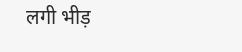लगी भीड़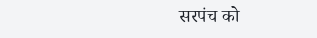सरपंच को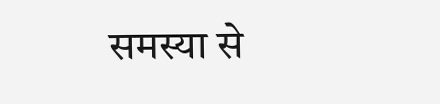समस्या से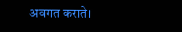अवगत कराते।